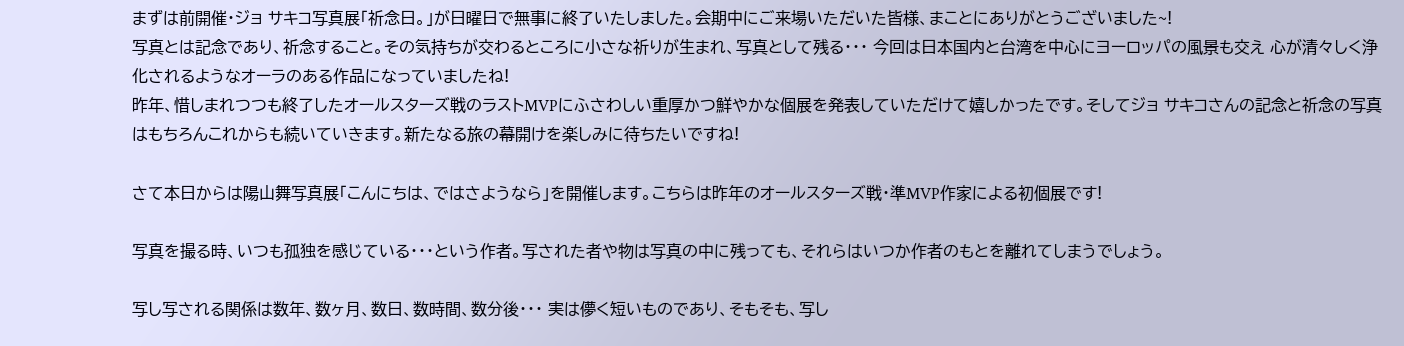まずは前開催・ジョ サキコ写真展「祈念日。」が日曜日で無事に終了いたしました。会期中にご来場いただいた皆様、まことにありがとうございました~!
写真とは記念であり、祈念すること。その気持ちが交わるところに小さな祈りが生まれ、写真として残る・・・ 今回は日本国内と台湾を中心にヨーロッパの風景も交え 心が清々しく浄化されるようなオーラのある作品になっていましたね!
昨年、惜しまれつつも終了したオールスターズ戦のラストMVPにふさわしい重厚かつ鮮やかな個展を発表していただけて嬉しかったです。そしてジョ サキコさんの記念と祈念の写真はもちろんこれからも続いていきます。新たなる旅の幕開けを楽しみに待ちたいですね!

さて本日からは陽山舞写真展「こんにちは、ではさようなら」を開催します。こちらは昨年のオールスターズ戦・準MVP作家による初個展です!

写真を撮る時、いつも孤独を感じている・・・という作者。写された者や物は写真の中に残っても、それらはいつか作者のもとを離れてしまうでしょう。

写し写される関係は数年、数ヶ月、数日、数時間、数分後・・・ 実は儚く短いものであり、そもそも、写し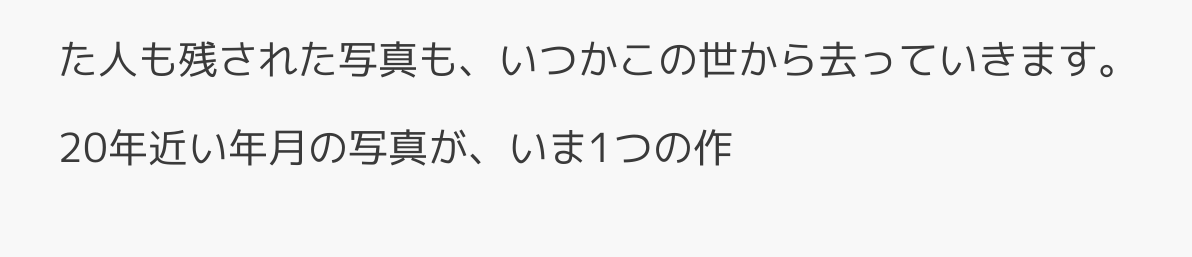た人も残された写真も、いつかこの世から去っていきます。

20年近い年月の写真が、いま1つの作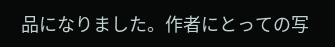品になりました。作者にとっての写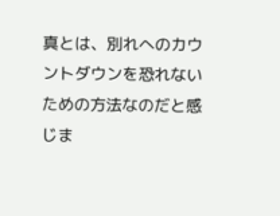真とは、別れへのカウントダウンを恐れないための方法なのだと感じま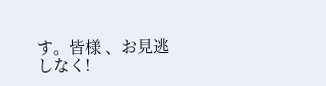す。皆様 、お見逃しなく!